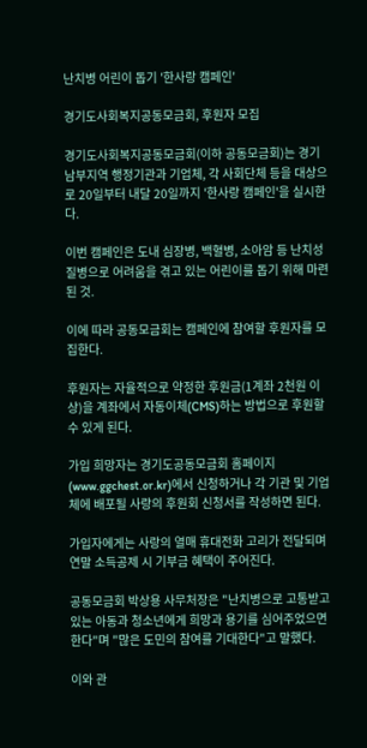난치병 어린이 돕기 '한사랑 캠페인'

경기도사회복지공동모금회, 후원자 모집

경기도사회복지공동모금회(이하 공동모금회)는 경기 남부지역 행정기관과 기업체, 각 사회단체 등을 대상으로 20일부터 내달 20일까지 '한사랑 캠페인'을 실시한다.

이번 캠페인은 도내 심장병, 백혈병, 소아암 등 난치성 질병으로 어려움을 겪고 있는 어린이를 돕기 위해 마련된 것.

이에 따라 공동모금회는 캠페인에 참여할 후원자를 모집한다.

후원자는 자율적으로 약정한 후원금(1계좌 2천원 이상)을 계좌에서 자동이체(CMS)하는 방법으로 후원할 수 있게 된다.

가입 희망자는 경기도공동모금회 홈페이지(www.ggchest.or.kr)에서 신청하거나 각 기관 및 기업체에 배포될 사랑의 후원회 신청서를 작성하면 된다.

가입자에게는 사랑의 열매 휴대전화 고리가 전달되며 연말 소득공제 시 기부금 혜택이 주어진다.

공동모금회 박상용 사무처장은 "난치병으로 고통받고 있는 아동과 청소년에게 희망과 용기를 심어주었으면 한다"며 "많은 도민의 참여를 기대한다"고 말했다.

이와 관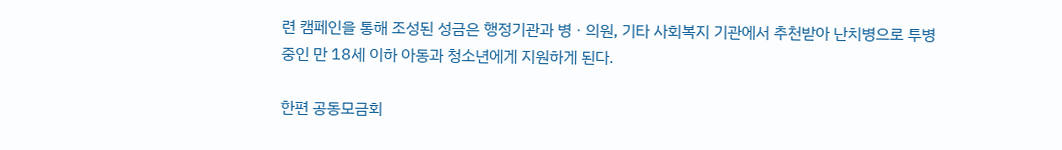련 캠페인을 통해 조성된 성금은 행정기관과 병ㆍ의원, 기타 사회복지 기관에서 추천받아 난치병으로 투병중인 만 18세 이하 아동과 청소년에게 지원하게 된다.

한편 공동모금회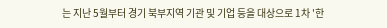는 지난 5월부터 경기 북부지역 기관 및 기업 등을 대상으로 1차 '한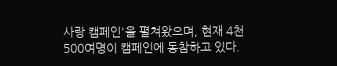사랑 캠페인'을 펼쳐왔으며, 현재 4천500여명이 캠페인에 동참하고 있다.